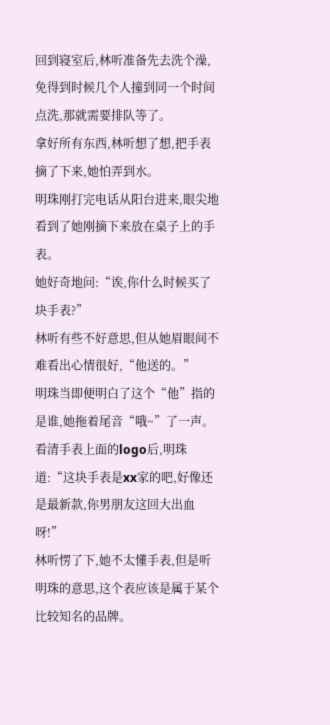回到寝室后,林听准备先去洗个澡,免得到时候几个人撞到同一个时间点洗,那就需要排队等了。
拿好所有东西,林听想了想,把手表摘了下来,她怕弄到水。
明珠刚打完电话从阳台进来,眼尖地看到了她刚摘下来放在桌子上的手表。
她好奇地问:“诶,你什么时候买了块手表?”
林听有些不好意思,但从她眉眼间不难看出心情很好,“他送的。”
明珠当即便明白了这个“他”指的是谁,她拖着尾音“哦~”了一声。
看清手表上面的logo后,明珠道:“这块手表是xx家的吧,好像还是最新款,你男朋友这回大出血呀!”
林听愣了下,她不太懂手表,但是听明珠的意思,这个表应该是属于某个比较知名的品牌。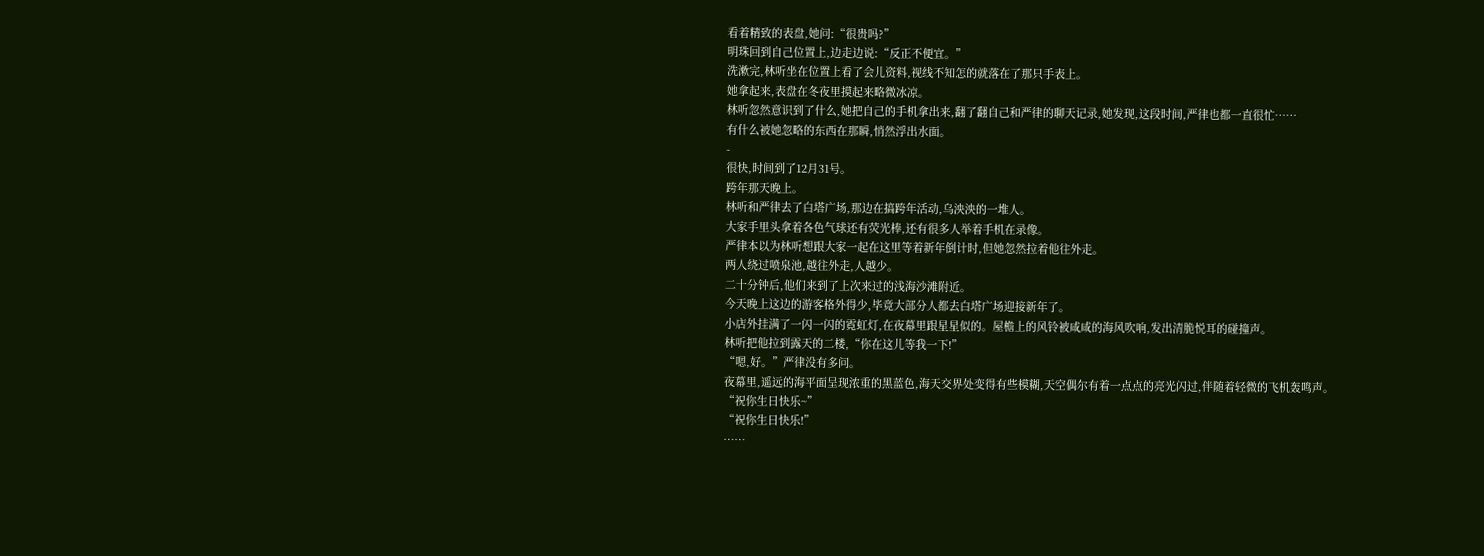看着精致的表盘,她问:“很贵吗?”
明珠回到自己位置上,边走边说:“反正不便宜。”
洗漱完,林听坐在位置上看了会儿资料,视线不知怎的就落在了那只手表上。
她拿起来,表盘在冬夜里摸起来略微冰凉。
林听忽然意识到了什么,她把自己的手机拿出来,翻了翻自己和严律的聊天记录,她发现,这段时间,严律也都一直很忙……
有什么被她忽略的东西在那瞬,悄然浮出水面。
-
很快,时间到了12月31号。
跨年那天晚上。
林听和严律去了白塔广场,那边在搞跨年活动,乌泱泱的一堆人。
大家手里头拿着各色气球还有荧光棒,还有很多人举着手机在录像。
严律本以为林听想跟大家一起在这里等着新年倒计时,但她忽然拉着他往外走。
两人绕过喷泉池,越往外走,人越少。
二十分钟后,他们来到了上次来过的浅海沙滩附近。
今天晚上这边的游客格外得少,毕竟大部分人都去白塔广场迎接新年了。
小店外挂满了一闪一闪的霓虹灯,在夜幕里跟星星似的。屋檐上的风铃被咸咸的海风吹响,发出清脆悦耳的碰撞声。
林听把他拉到露天的二楼,“你在这儿等我一下!”
“嗯,好。”严律没有多问。
夜幕里,遥远的海平面呈现浓重的黑蓝色,海天交界处变得有些模糊,天空偶尔有着一点点的亮光闪过,伴随着轻微的飞机轰鸣声。
“祝你生日快乐~”
“祝你生日快乐!”
……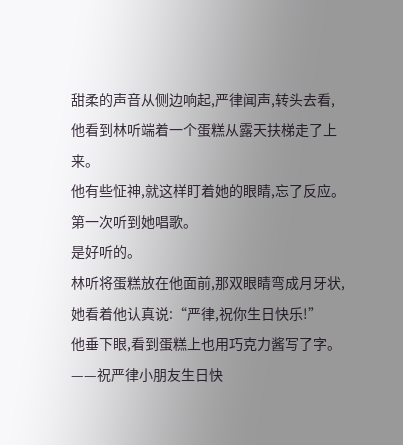甜柔的声音从侧边响起,严律闻声,转头去看,他看到林听端着一个蛋糕从露天扶梯走了上来。
他有些怔神,就这样盯着她的眼睛,忘了反应。
第一次听到她唱歌。
是好听的。
林听将蛋糕放在他面前,那双眼睛弯成月牙状,她看着他认真说:“严律,祝你生日快乐!”
他垂下眼,看到蛋糕上也用巧克力酱写了字。
——祝严律小朋友生日快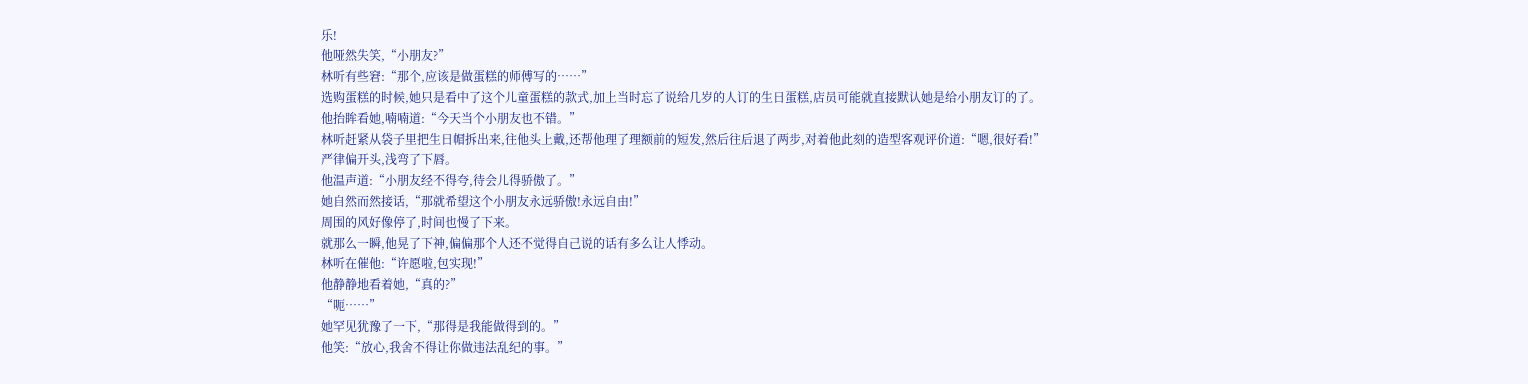乐!
他哑然失笑,“小朋友?”
林听有些窘:“那个,应该是做蛋糕的师傅写的……”
选购蛋糕的时候,她只是看中了这个儿童蛋糕的款式,加上当时忘了说给几岁的人订的生日蛋糕,店员可能就直接默认她是给小朋友订的了。
他抬眸看她,喃喃道:“今天当个小朋友也不错。”
林听赶紧从袋子里把生日帽拆出来,往他头上戴,还帮他理了理额前的短发,然后往后退了两步,对着他此刻的造型客观评价道:“嗯,很好看!”
严律偏开头,浅弯了下唇。
他温声道:“小朋友经不得夸,待会儿得骄傲了。”
她自然而然接话,“那就希望这个小朋友永远骄傲!永远自由!”
周围的风好像停了,时间也慢了下来。
就那么一瞬,他晃了下神,偏偏那个人还不觉得自己说的话有多么让人悸动。
林听在催他:“许愿啦,包实现!”
他静静地看着她,“真的?”
“呃……”
她罕见犹豫了一下,“那得是我能做得到的。”
他笑:“放心,我舍不得让你做违法乱纪的事。”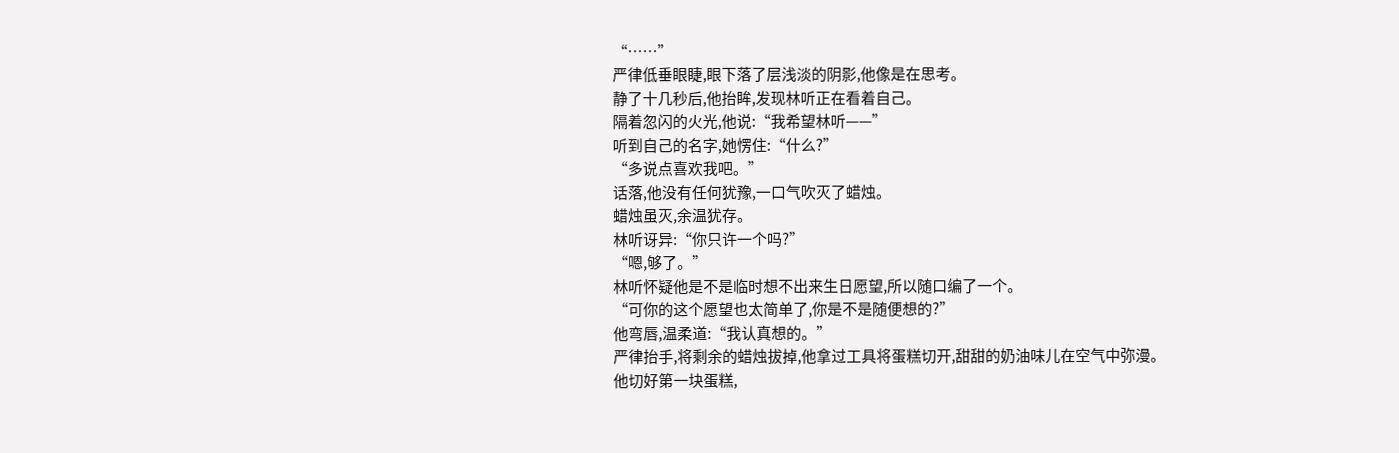“……”
严律低垂眼睫,眼下落了层浅淡的阴影,他像是在思考。
静了十几秒后,他抬眸,发现林听正在看着自己。
隔着忽闪的火光,他说:“我希望林听——”
听到自己的名字,她愣住:“什么?”
“多说点喜欢我吧。”
话落,他没有任何犹豫,一口气吹灭了蜡烛。
蜡烛虽灭,余温犹存。
林听讶异:“你只许一个吗?”
“嗯,够了。”
林听怀疑他是不是临时想不出来生日愿望,所以随口编了一个。
“可你的这个愿望也太简单了,你是不是随便想的?”
他弯唇,温柔道:“我认真想的。”
严律抬手,将剩余的蜡烛拔掉,他拿过工具将蛋糕切开,甜甜的奶油味儿在空气中弥漫。
他切好第一块蛋糕,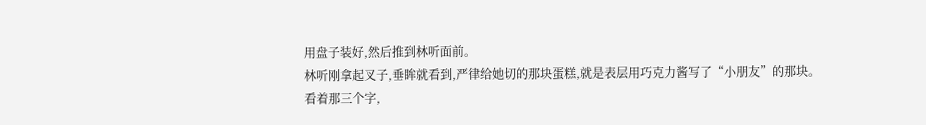用盘子装好,然后推到林听面前。
林听刚拿起叉子,垂眸就看到,严律给她切的那块蛋糕,就是表层用巧克力酱写了“小朋友”的那块。
看着那三个字,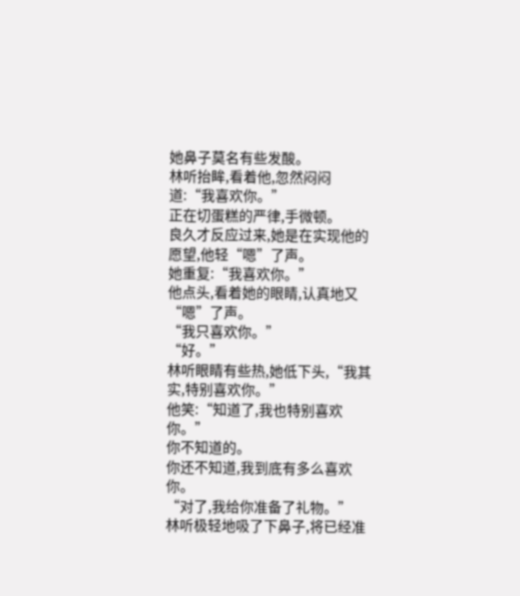她鼻子莫名有些发酸。
林听抬眸,看着他,忽然闷闷道:“我喜欢你。”
正在切蛋糕的严律,手微顿。
良久才反应过来,她是在实现他的愿望,他轻“嗯”了声。
她重复:“我喜欢你。”
他点头,看着她的眼睛,认真地又“嗯”了声。
“我只喜欢你。”
“好。”
林听眼睛有些热,她低下头,“我其实,特别喜欢你。”
他笑:“知道了,我也特别喜欢你。”
你不知道的。
你还不知道,我到底有多么喜欢你。
“对了,我给你准备了礼物。”
林听极轻地吸了下鼻子,将已经准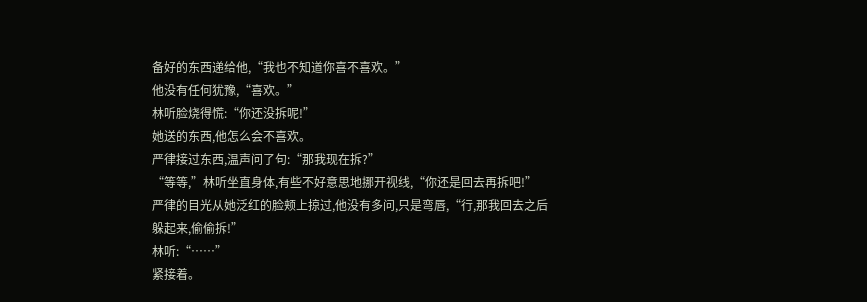备好的东西递给他,“我也不知道你喜不喜欢。”
他没有任何犹豫,“喜欢。”
林听脸烧得慌:“你还没拆呢!”
她送的东西,他怎么会不喜欢。
严律接过东西,温声问了句:“那我现在拆?”
“等等,”林听坐直身体,有些不好意思地挪开视线,“你还是回去再拆吧!”
严律的目光从她泛红的脸颊上掠过,他没有多问,只是弯唇,“行,那我回去之后躲起来,偷偷拆!”
林听:“……”
紧接着。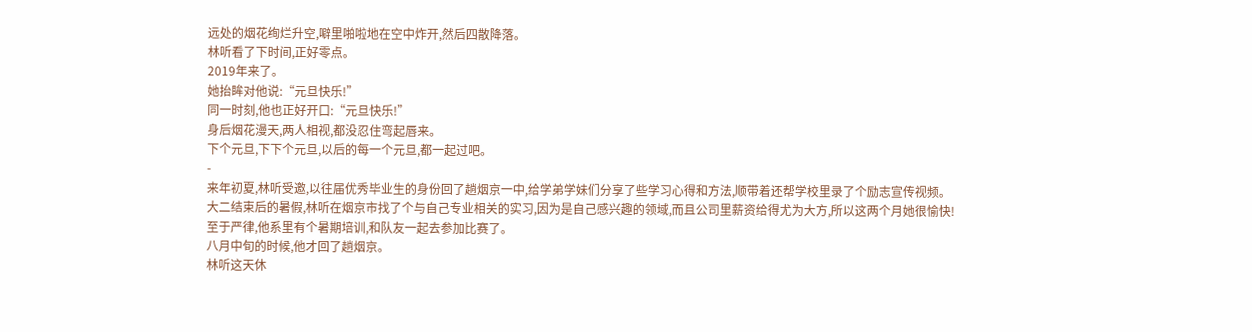远处的烟花绚烂升空,噼里啪啦地在空中炸开,然后四散降落。
林听看了下时间,正好零点。
2019年来了。
她抬眸对他说:“元旦快乐!”
同一时刻,他也正好开口:“元旦快乐!”
身后烟花漫天,两人相视,都没忍住弯起唇来。
下个元旦,下下个元旦,以后的每一个元旦,都一起过吧。
-
来年初夏,林听受邀,以往届优秀毕业生的身份回了趟烟京一中,给学弟学妹们分享了些学习心得和方法,顺带着还帮学校里录了个励志宣传视频。
大二结束后的暑假,林听在烟京市找了个与自己专业相关的实习,因为是自己感兴趣的领域,而且公司里薪资给得尤为大方,所以这两个月她很愉快!
至于严律,他系里有个暑期培训,和队友一起去参加比赛了。
八月中旬的时候,他才回了趟烟京。
林听这天休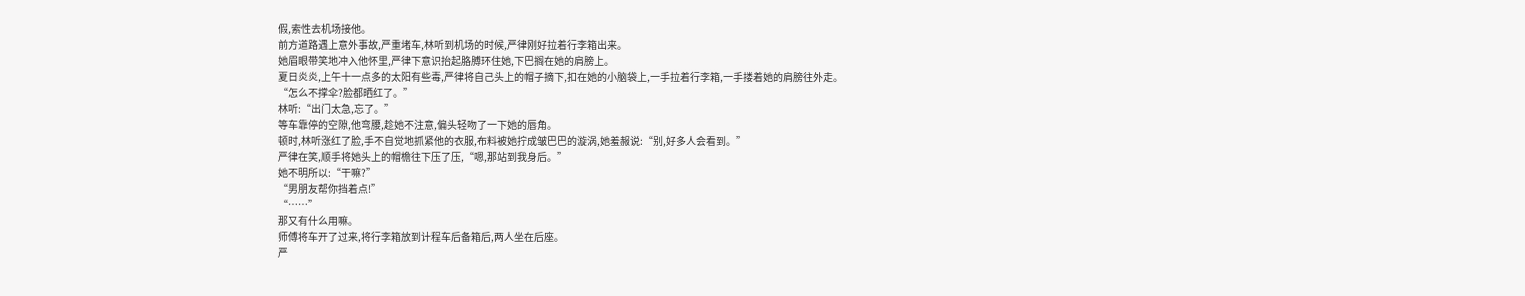假,索性去机场接他。
前方道路遇上意外事故,严重堵车,林听到机场的时候,严律刚好拉着行李箱出来。
她眉眼带笑地冲入他怀里,严律下意识抬起胳膊环住她,下巴搁在她的肩膀上。
夏日炎炎,上午十一点多的太阳有些毒,严律将自己头上的帽子摘下,扣在她的小脑袋上,一手拉着行李箱,一手搂着她的肩膀往外走。
“怎么不撑伞?脸都晒红了。”
林听:“出门太急,忘了。”
等车靠停的空隙,他弯腰,趁她不注意,偏头轻吻了一下她的唇角。
顿时,林听涨红了脸,手不自觉地抓紧他的衣服,布料被她拧成皱巴巴的漩涡,她羞赧说:“别,好多人会看到。”
严律在笑,顺手将她头上的帽檐往下压了压,“嗯,那站到我身后。”
她不明所以:“干嘛?”
“男朋友帮你挡着点!”
“……”
那又有什么用嘛。
师傅将车开了过来,将行李箱放到计程车后备箱后,两人坐在后座。
严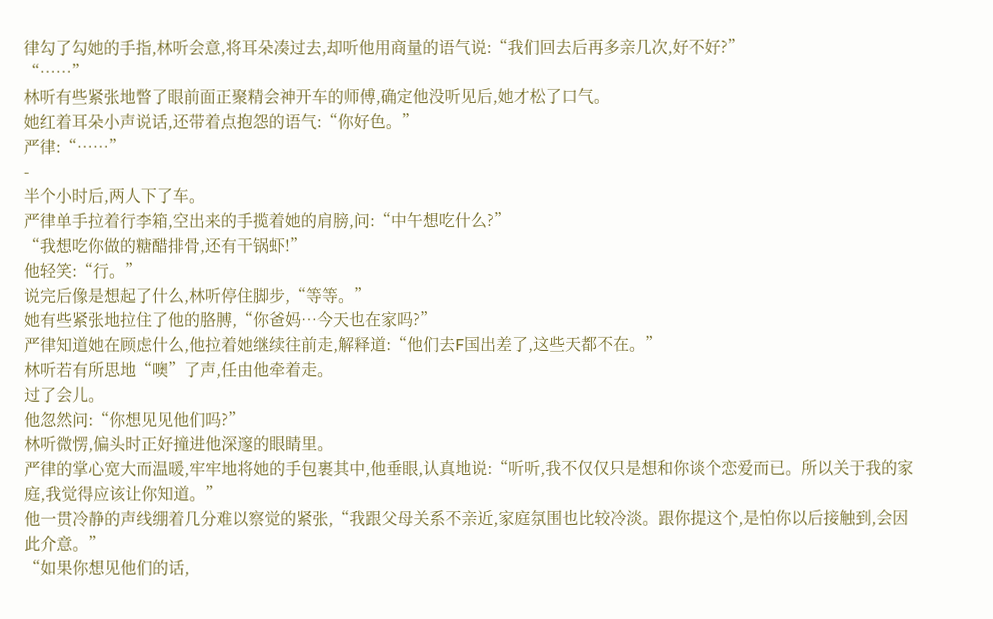律勾了勾她的手指,林听会意,将耳朵凑过去,却听他用商量的语气说:“我们回去后再多亲几次,好不好?”
“……”
林听有些紧张地瞥了眼前面正聚精会神开车的师傅,确定他没听见后,她才松了口气。
她红着耳朵小声说话,还带着点抱怨的语气:“你好色。”
严律:“……”
-
半个小时后,两人下了车。
严律单手拉着行李箱,空出来的手揽着她的肩膀,问:“中午想吃什么?”
“我想吃你做的糖醋排骨,还有干锅虾!”
他轻笑:“行。”
说完后像是想起了什么,林听停住脚步,“等等。”
她有些紧张地拉住了他的胳膊,“你爸妈…今天也在家吗?”
严律知道她在顾虑什么,他拉着她继续往前走,解释道:“他们去F国出差了,这些天都不在。”
林听若有所思地“噢”了声,任由他牵着走。
过了会儿。
他忽然问:“你想见见他们吗?”
林听微愣,偏头时正好撞进他深邃的眼睛里。
严律的掌心宽大而温暖,牢牢地将她的手包裹其中,他垂眼,认真地说:“听听,我不仅仅只是想和你谈个恋爱而已。所以关于我的家庭,我觉得应该让你知道。”
他一贯冷静的声线绷着几分难以察觉的紧张,“我跟父母关系不亲近,家庭氛围也比较冷淡。跟你提这个,是怕你以后接触到,会因此介意。”
“如果你想见他们的话,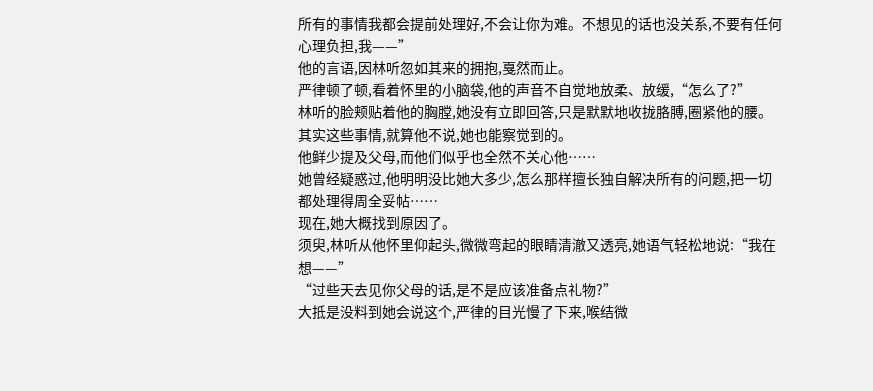所有的事情我都会提前处理好,不会让你为难。不想见的话也没关系,不要有任何心理负担,我——”
他的言语,因林听忽如其来的拥抱,戛然而止。
严律顿了顿,看着怀里的小脑袋,他的声音不自觉地放柔、放缓,“怎么了?”
林听的脸颊贴着他的胸膛,她没有立即回答,只是默默地收拢胳膊,圈紧他的腰。
其实这些事情,就算他不说,她也能察觉到的。
他鲜少提及父母,而他们似乎也全然不关心他……
她曾经疑惑过,他明明没比她大多少,怎么那样擅长独自解决所有的问题,把一切都处理得周全妥帖……
现在,她大概找到原因了。
须臾,林听从他怀里仰起头,微微弯起的眼睛清澈又透亮,她语气轻松地说:“我在想——”
“过些天去见你父母的话,是不是应该准备点礼物?”
大抵是没料到她会说这个,严律的目光慢了下来,喉结微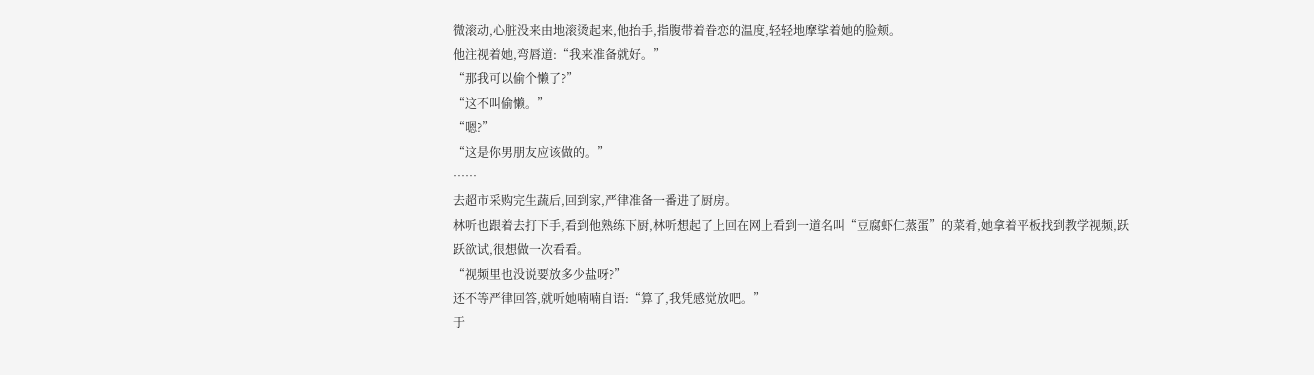微滚动,心脏没来由地滚烫起来,他抬手,指腹带着眷恋的温度,轻轻地摩挲着她的脸颊。
他注视着她,弯唇道:“我来准备就好。”
“那我可以偷个懒了?”
“这不叫偷懒。”
“嗯?”
“这是你男朋友应该做的。”
……
去超市采购完生蔬后,回到家,严律准备一番进了厨房。
林听也跟着去打下手,看到他熟练下厨,林听想起了上回在网上看到一道名叫“豆腐虾仁蒸蛋”的菜肴,她拿着平板找到教学视频,跃跃欲试,很想做一次看看。
“视频里也没说要放多少盐呀?”
还不等严律回答,就听她喃喃自语:“算了,我凭感觉放吧。”
于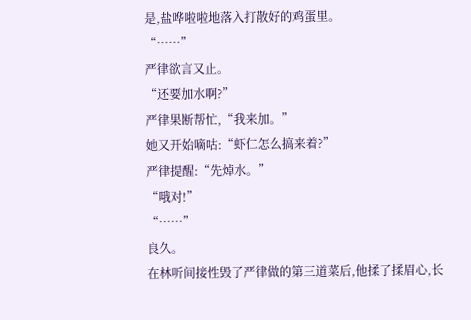是,盐哗啦啦地落入打散好的鸡蛋里。
“……”
严律欲言又止。
“还要加水啊?”
严律果断帮忙,“我来加。”
她又开始嘀咕:“虾仁怎么搞来着?”
严律提醒:“先焯水。”
“哦对!”
“……”
良久。
在林听间接性毁了严律做的第三道菜后,他揉了揉眉心,长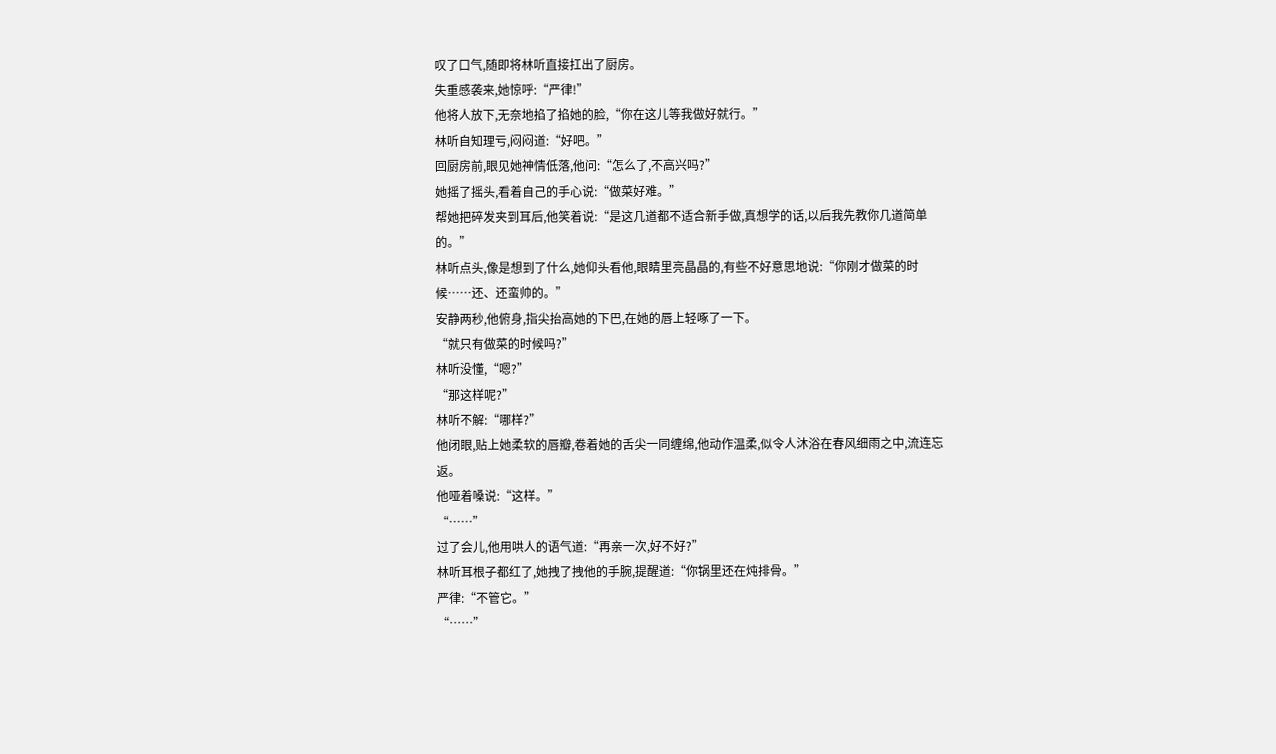叹了口气,随即将林听直接扛出了厨房。
失重感袭来,她惊呼:“严律!”
他将人放下,无奈地掐了掐她的脸,“你在这儿等我做好就行。”
林听自知理亏,闷闷道:“好吧。”
回厨房前,眼见她神情低落,他问:“怎么了,不高兴吗?”
她摇了摇头,看着自己的手心说:“做菜好难。”
帮她把碎发夹到耳后,他笑着说:“是这几道都不适合新手做,真想学的话,以后我先教你几道简单的。”
林听点头,像是想到了什么,她仰头看他,眼睛里亮晶晶的,有些不好意思地说:“你刚才做菜的时候……还、还蛮帅的。”
安静两秒,他俯身,指尖抬高她的下巴,在她的唇上轻啄了一下。
“就只有做菜的时候吗?”
林听没懂,“嗯?”
“那这样呢?”
林听不解:“哪样?”
他闭眼,贴上她柔软的唇瓣,卷着她的舌尖一同缠绵,他动作温柔,似令人沐浴在春风细雨之中,流连忘返。
他哑着嗓说:“这样。”
“……”
过了会儿,他用哄人的语气道:“再亲一次,好不好?”
林听耳根子都红了,她拽了拽他的手腕,提醒道:“你锅里还在炖排骨。”
严律:“不管它。”
“……”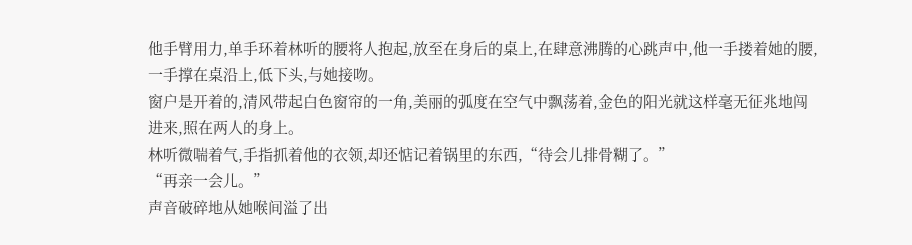他手臂用力,单手环着林听的腰将人抱起,放至在身后的桌上,在肆意沸腾的心跳声中,他一手搂着她的腰,一手撑在桌沿上,低下头,与她接吻。
窗户是开着的,清风带起白色窗帘的一角,美丽的弧度在空气中飘荡着,金色的阳光就这样毫无征兆地闯进来,照在两人的身上。
林听微喘着气,手指抓着他的衣领,却还惦记着锅里的东西,“待会儿排骨糊了。”
“再亲一会儿。”
声音破碎地从她喉间溢了出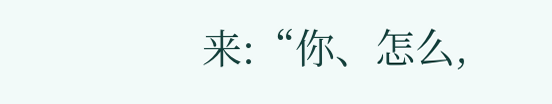来:“你、怎么,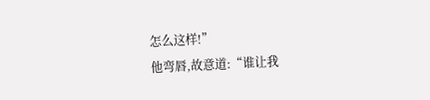怎么这样!”
他弯唇,故意道:“谁让我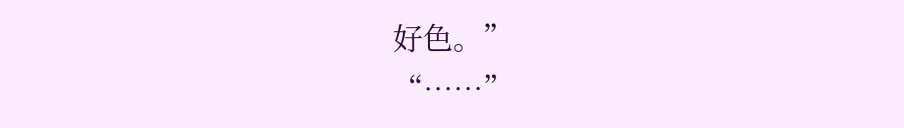好色。”
“……”